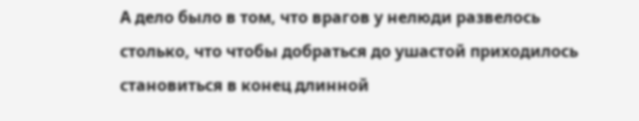А дело было в том, что врагов у нелюди развелось столько, что чтобы добраться до ушастой приходилось становиться в конец длинной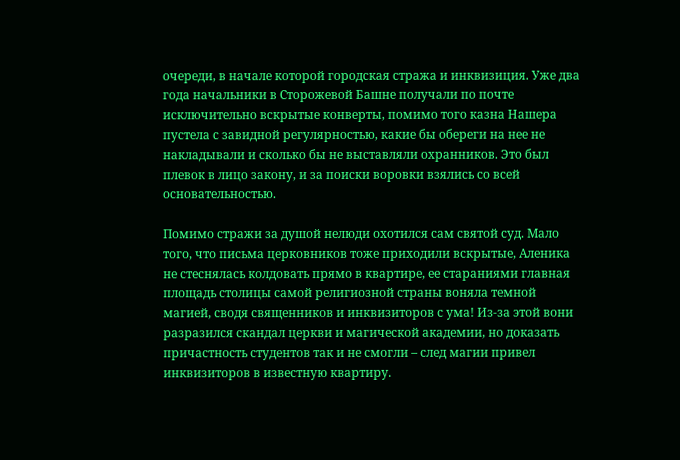очереди, в начале которой городская стража и инквизиция. Уже два года начальники в Сторожевой Башне получали по почте исключительно вскрытые конверты, помимо того казна Нашера пустела с завидной регулярностью, какие бы обереги на нее не накладывали и сколько бы не выставляли охранников. Это был плевок в лицо закону, и за поиски воровки взялись со всей основательностью.

Помимо стражи за душой нелюди охотился сам святой суд. Мало того, что письма церковников тоже приходили вскрытые, Аленика не стеснялась колдовать прямо в квартире, ее стараниями главная площадь столицы самой религиозной страны воняла темной магией, сводя священников и инквизиторов с ума! Из-за этой вони разразился скандал церкви и магической академии, но доказать причастность студентов так и не смогли – след магии привел инквизиторов в известную квартиру.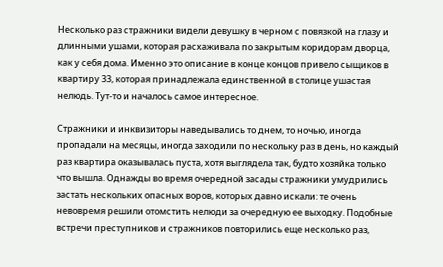Несколько раз стражники видели девушку в черном с повязкой на глазу и длинными ушами, которая расхаживала по закрытым коридорам дворца, как у себя дома. Именно это описание в конце концов привело сыщиков в квартиру 33, которая принадлежала единственной в столице ушастая нелюдь. Тут-то и началось самое интересное.

Стражники и инквизиторы наведывались то днем, то ночью, иногда пропадали на месяцы, иногда заходили по нескольку раз в день, но каждый раз квартира оказывалась пуста, хотя выглядела так, будто хозяйка только что вышла. Однажды во время очередной засады стражники умудрились застать нескольких опасных воров, которых давно искали: те очень невовремя решили отомстить нелюди за очередную ее выходку. Подобные встречи преступников и стражников повторились еще несколько раз,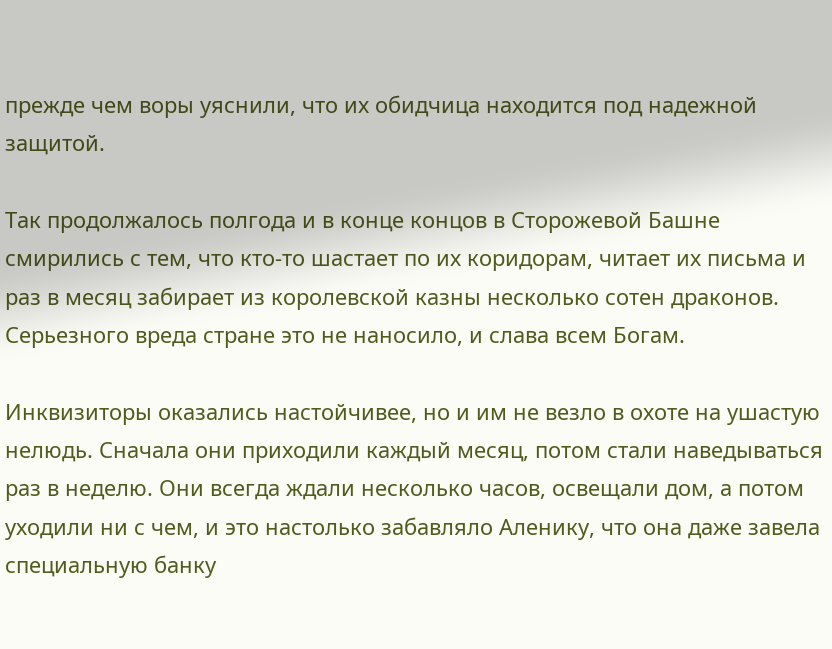прежде чем воры уяснили, что их обидчица находится под надежной защитой.

Так продолжалось полгода и в конце концов в Сторожевой Башне смирились с тем, что кто-то шастает по их коридорам, читает их письма и раз в месяц забирает из королевской казны несколько сотен драконов. Серьезного вреда стране это не наносило, и слава всем Богам.

Инквизиторы оказались настойчивее, но и им не везло в охоте на ушастую нелюдь. Сначала они приходили каждый месяц, потом стали наведываться раз в неделю. Они всегда ждали несколько часов, освещали дом, а потом уходили ни с чем, и это настолько забавляло Аленику, что она даже завела специальную банку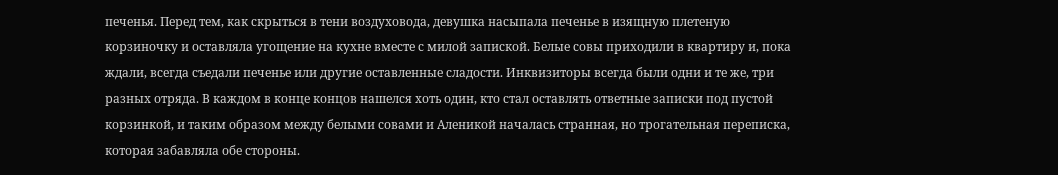печенья. Перед тем, как скрыться в тени воздуховода, девушка насыпала печенье в изящную плетеную корзиночку и оставляла угощение на кухне вместе с милой запиской. Белые совы приходили в квартиру и, пока ждали, всегда съедали печенье или другие оставленные сладости. Инквизиторы всегда были одни и те же, три разных отряда. В каждом в конце концов нашелся хоть один, кто стал оставлять ответные записки под пустой корзинкой, и таким образом между белыми совами и Аленикой началась странная, но трогательная переписка, которая забавляла обе стороны.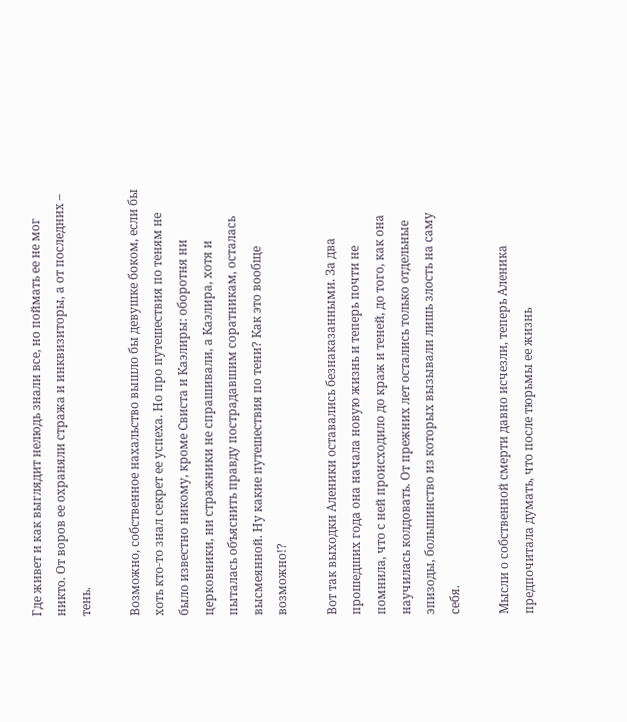Где живет и как выглядит нелюдь знали все, но поймать ее не мог никто. От воров ее охраняли стража и инквизиторы, а от последних – тень.

Возможно, собственное нахальство вышло бы девушке боком, если бы хоть кто-то знал секрет ее успеха. Но про путешествия по теням не было известно никому, кроме Свиста и Каэлиры: оборотня ни церковники, ни стражники не спрашивали, а Каэлира, хотя и пыталась объяснить правду пострадавшим соратникам, осталась высмеянной. Ну какие путешествия по тени? Как это вообще возможно!?

Вот так выходки Аленики оставались безнаказанными. За два прошедших года она начала новую жизнь и теперь почти не помнила, что с ней происходило до краж и теней, до того, как она научилась колдовать. От прежних лет остались только отдельные эпизоды, большинство из которых вызывали лишь злость на саму себя.

Мысли о собственной смерти давно исчезли, теперь Аленика предпочитала думать, что после тюрьмы ее жизнь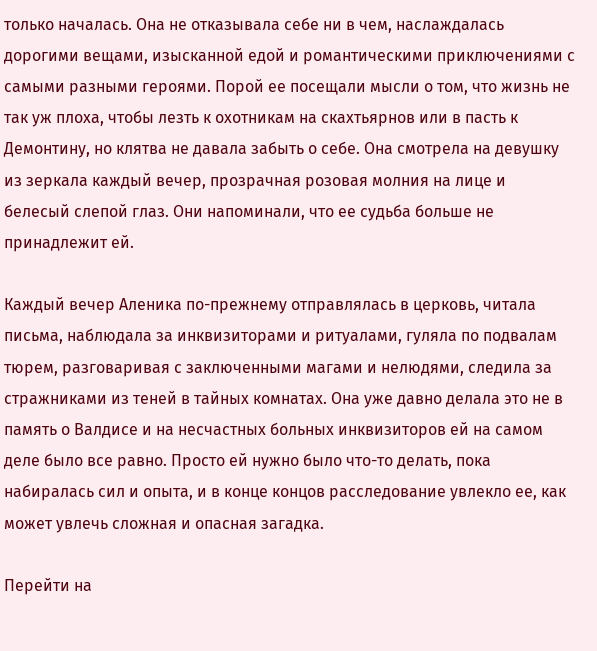только началась. Она не отказывала себе ни в чем, наслаждалась дорогими вещами, изысканной едой и романтическими приключениями с самыми разными героями. Порой ее посещали мысли о том, что жизнь не так уж плоха, чтобы лезть к охотникам на скахтьярнов или в пасть к Демонтину, но клятва не давала забыть о себе. Она смотрела на девушку из зеркала каждый вечер, прозрачная розовая молния на лице и белесый слепой глаз. Они напоминали, что ее судьба больше не принадлежит ей.

Каждый вечер Аленика по-прежнему отправлялась в церковь, читала письма, наблюдала за инквизиторами и ритуалами, гуляла по подвалам тюрем, разговаривая с заключенными магами и нелюдями, следила за стражниками из теней в тайных комнатах. Она уже давно делала это не в память о Валдисе и на несчастных больных инквизиторов ей на самом деле было все равно. Просто ей нужно было что-то делать, пока набиралась сил и опыта, и в конце концов расследование увлекло ее, как может увлечь сложная и опасная загадка.

Перейти на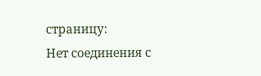страницу:
Нет соединения с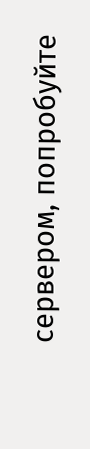сервером, попробуйте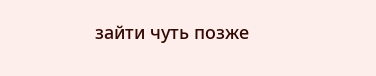зайти чуть позже